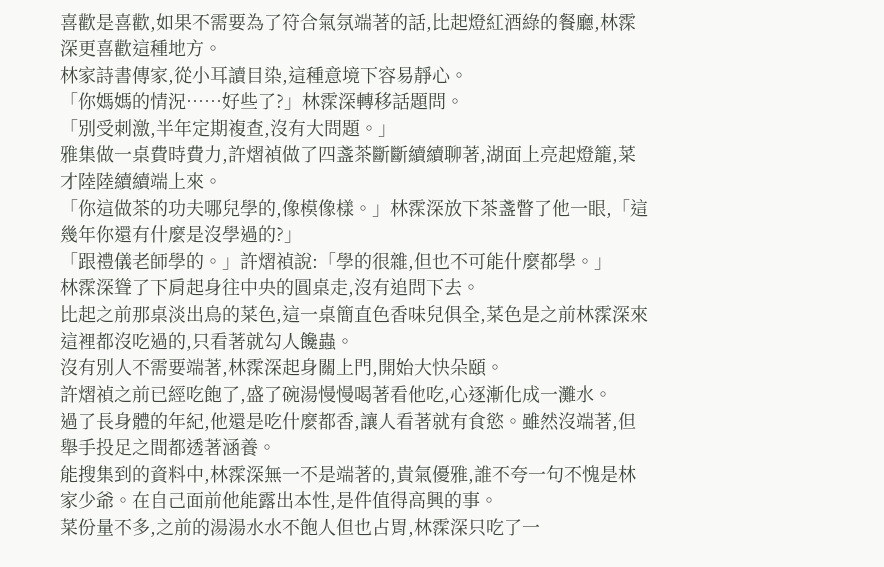喜歡是喜歡,如果不需要為了符合氣氛端著的話,比起燈紅酒綠的餐廳,林霂深更喜歡這種地方。
林家詩書傳家,從小耳讀目染,這種意境下容易靜心。
「你媽媽的情況……好些了?」林霂深轉移話題問。
「別受刺激,半年定期複查,沒有大問題。」
雅集做一桌費時費力,許熠禎做了四盞茶斷斷續續聊著,湖面上亮起燈籠,菜才陸陸續續端上來。
「你這做茶的功夫哪兒學的,像模像樣。」林霂深放下茶盞瞥了他一眼,「這幾年你還有什麼是沒學過的?」
「跟禮儀老師學的。」許熠禎說:「學的很雜,但也不可能什麼都學。」
林霂深聳了下肩起身往中央的圓桌走,沒有追問下去。
比起之前那桌淡出鳥的菜色,這一桌簡直色香味兒俱全,菜色是之前林霂深來這裡都沒吃過的,只看著就勾人饞蟲。
沒有別人不需要端著,林霂深起身關上門,開始大快朵頤。
許熠禎之前已經吃飽了,盛了碗湯慢慢喝著看他吃,心逐漸化成一灘水。
過了長身體的年紀,他還是吃什麼都香,讓人看著就有食慾。雖然沒端著,但舉手投足之間都透著涵養。
能搜集到的資料中,林霂深無一不是端著的,貴氣優雅,誰不夸一句不愧是林家少爺。在自己面前他能露出本性,是件值得高興的事。
菜份量不多,之前的湯湯水水不飽人但也占胃,林霂深只吃了一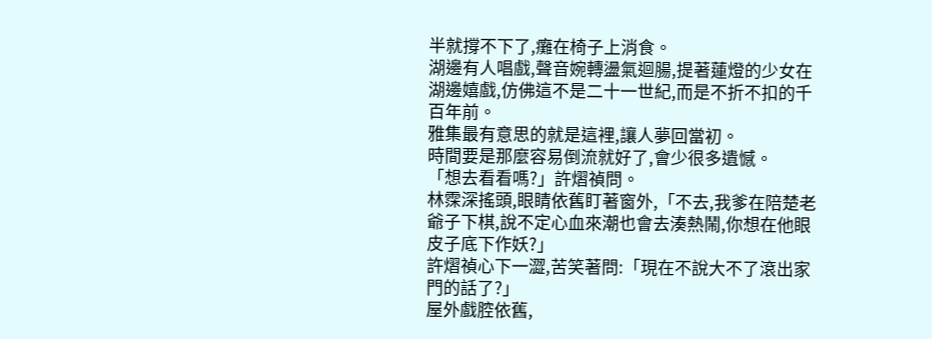半就撐不下了,癱在椅子上消食。
湖邊有人唱戲,聲音婉轉盪氣迴腸,提著蓮燈的少女在湖邊嬉戲,仿佛這不是二十一世紀,而是不折不扣的千百年前。
雅集最有意思的就是這裡,讓人夢回當初。
時間要是那麼容易倒流就好了,會少很多遺憾。
「想去看看嗎?」許熠禎問。
林霂深搖頭,眼睛依舊盯著窗外,「不去,我爹在陪楚老爺子下棋,說不定心血來潮也會去湊熱鬧,你想在他眼皮子底下作妖?」
許熠禎心下一澀,苦笑著問:「現在不說大不了滾出家門的話了?」
屋外戲腔依舊,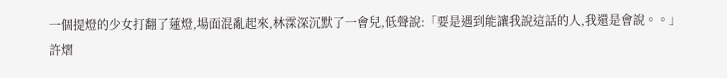一個提燈的少女打翻了蓮燈,場面混亂起來,林霂深沉默了一會兒,低聲說:「要是遇到能讓我說這話的人,我還是會說。。」
許熠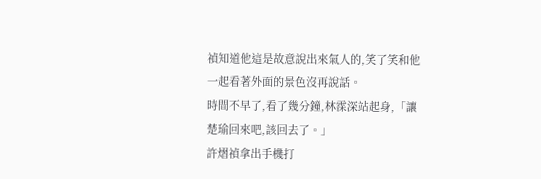禎知道他這是故意說出來氣人的,笑了笑和他一起看著外面的景色沒再說話。
時間不早了,看了幾分鐘,林霂深站起身,「讓楚瑜回來吧,該回去了。」
許熠禎拿出手機打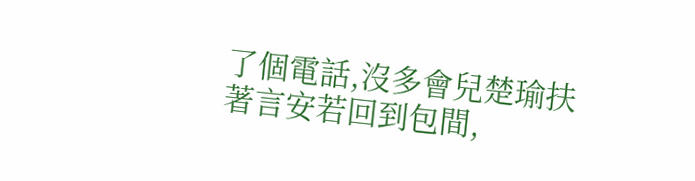了個電話,沒多會兒楚瑜扶著言安若回到包間,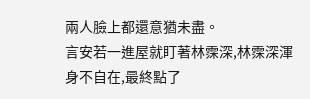兩人臉上都還意猶未盡。
言安若一進屋就盯著林霂深,林霂深渾身不自在,最終點了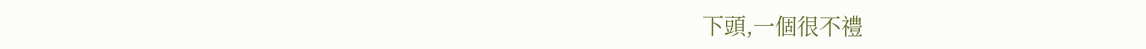下頭,一個很不禮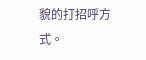貌的打招呼方式。